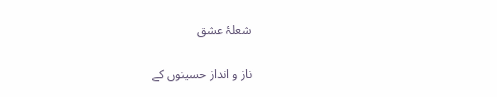شعلۂ عشق

ناز و انداز حسینوں کے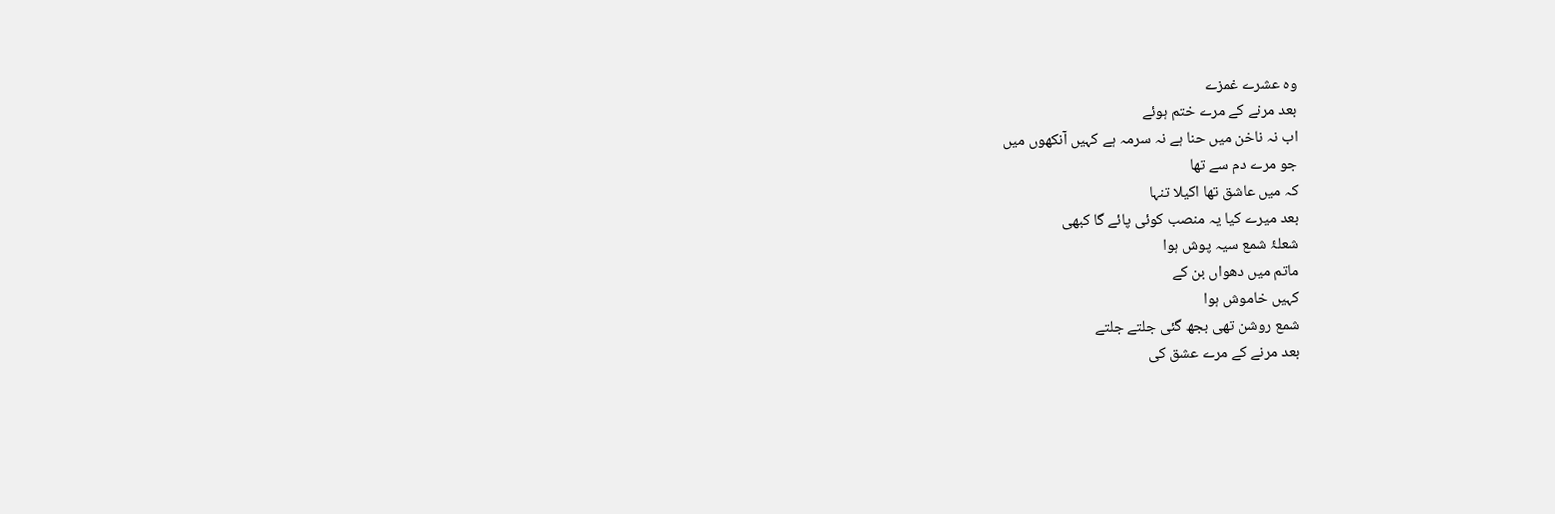وہ عشرے غمزے
بعد مرنے کے مرے ختم ہوئے
اب نہ ناخن میں حنا ہے نہ سرمہ ہے کہیں آنکھوں میں
جو مرے دم سے تھا
کہ میں عاشق تھا اکیلا تنہا
بعد میرے کیا یہ منصب کوئی پائے گا کبھی
شعلۂ شمع سیہ پوش ہوا
ماتم میں دھواں بن کے
کہیں خاموش ہوا
شمع روشن تھی بجھ گئی جلتے جلتے
بعد مرنے کے مرے عشق کی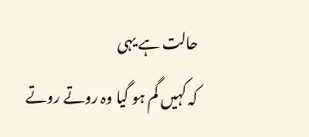حالت ہے یہی
کہ کہیں گم ہو گیا وہ روتے روتے